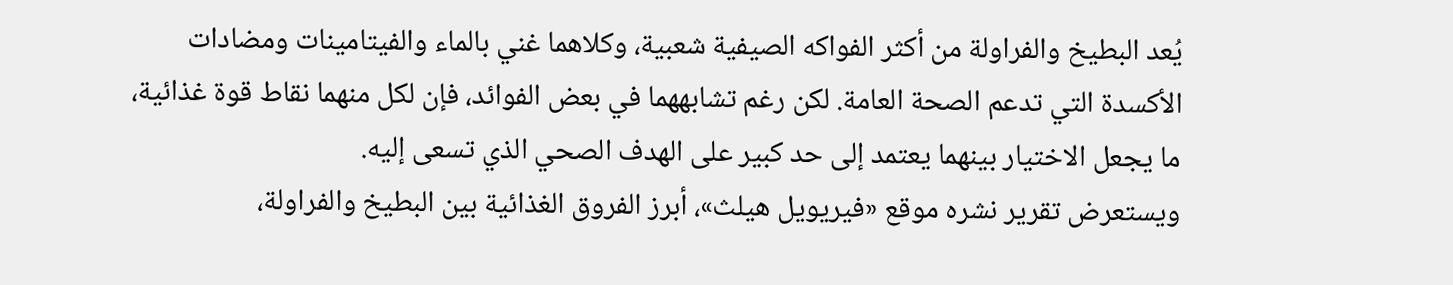يُعد البطيخ والفراولة من أكثر الفواكه الصيفية شعبية، وكلاهما غني بالماء والفيتامينات ومضادات الأكسدة التي تدعم الصحة العامة. لكن رغم تشابههما في بعض الفوائد، فإن لكل منهما نقاط قوة غذائية، ما يجعل الاختيار بينهما يعتمد إلى حد كبير على الهدف الصحي الذي تسعى إليه.
ويستعرض تقرير نشره موقع «فيريويل هيلث»، أبرز الفروق الغذائية بين البطيخ والفراولة،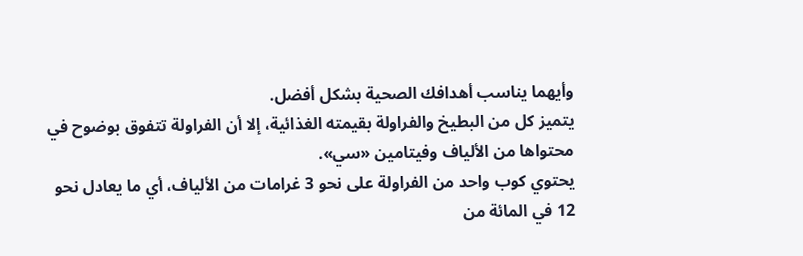وأيهما يناسب أهدافك الصحية بشكل أفضل.
يتميز كل من البطيخ والفراولة بقيمته الغذائية، إلا أن الفراولة تتفوق بوضوح في محتواها من الألياف وفيتامين «سي».
يحتوي كوب واحد من الفراولة على نحو 3 غرامات من الألياف، أي ما يعادل نحو 12 في المائة من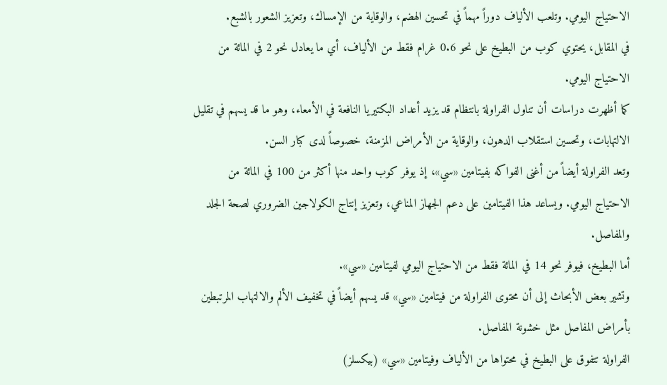الاحتياج اليومي. وتلعب الألياف دوراً مهماً في تحسين الهضم، والوقاية من الإمساك، وتعزيز الشعور بالشبع.
في المقابل، يحتوي كوب من البطيخ على نحو 0.6 غرام فقط من الألياف، أي ما يعادل نحو 2 في المائة من الاحتياج اليومي.
كما أظهرت دراسات أن تناول الفراولة بانتظام قد يزيد أعداد البكتيريا النافعة في الأمعاء، وهو ما قد يسهم في تقليل الالتهابات، وتحسين استقلاب الدهون، والوقاية من الأمراض المزمنة، خصوصاً لدى كبار السن.
وتعد الفراولة أيضاً من أغنى الفواكه بفيتامين «سي»، إذ يوفر كوب واحد منها أكثر من 100 في المائة من الاحتياج اليومي. ويساعد هذا الفيتامين على دعم الجهاز المناعي، وتعزيز إنتاج الكولاجين الضروري لصحة الجلد والمفاصل.
أما البطيخ، فيوفر نحو 14 في المائة فقط من الاحتياج اليومي لفيتامين «سي».
وتشير بعض الأبحاث إلى أن محتوى الفراولة من فيتامين «سي» قد يسهم أيضاً في تخفيف الألم والالتهاب المرتبطين بأمراض المفاصل مثل خشونة المفاصل.
الفراولة تتفوق على البطيخ في محتواها من الألياف وفيتامين «سي» (بيكسلز)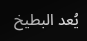يُعد البطيخ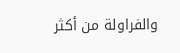والفراولة من أكثر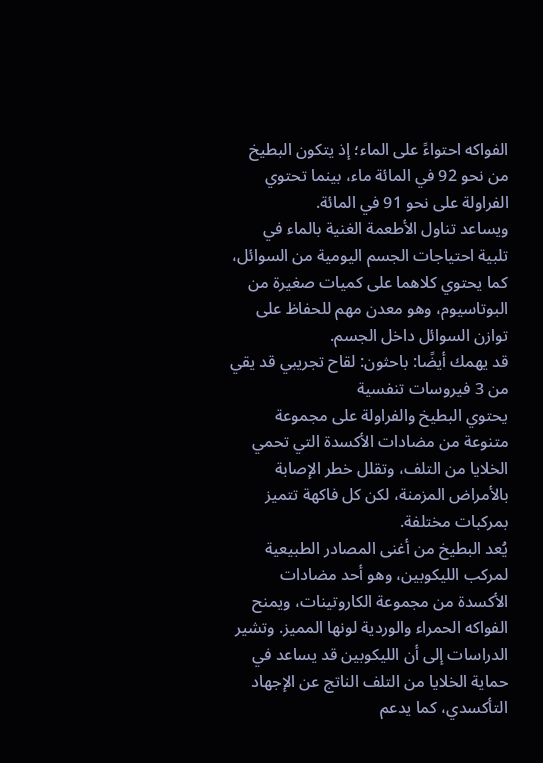الفواكه احتواءً على الماء؛ إذ يتكون البطيخ من نحو 92 في المائة ماء، بينما تحتوي الفراولة على نحو 91 في المائة.
ويساعد تناول الأطعمة الغنية بالماء في تلبية احتياجات الجسم اليومية من السوائل، كما يحتوي كلاهما على كميات صغيرة من البوتاسيوم، وهو معدن مهم للحفاظ على توازن السوائل داخل الجسم.
قد يهمك أيضًا: باحثون: لقاح تجريبي قد يقي من 3 فيروسات تنفسية
يحتوي البطيخ والفراولة على مجموعة متنوعة من مضادات الأكسدة التي تحمي الخلايا من التلف، وتقلل خطر الإصابة بالأمراض المزمنة، لكن كل فاكهة تتميز بمركبات مختلفة.
يُعد البطيخ من أغنى المصادر الطبيعية لمركب الليكوبين، وهو أحد مضادات الأكسدة من مجموعة الكاروتينات، ويمنح الفواكه الحمراء والوردية لونها المميز. وتشير الدراسات إلى أن الليكوبين قد يساعد في حماية الخلايا من التلف الناتج عن الإجهاد التأكسدي، كما يدعم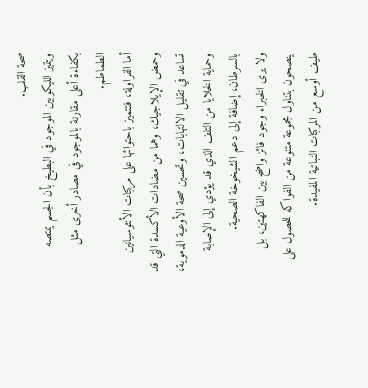صحة القلب.
ويتميز الليكوبين الموجود في البطيخ بأن الجسم يمتصه بكفاءة أعلى مقارنة بالموجود في مصادر أخرى مثل الطماطم.
أما الفراولة، فتتميز باحتوائها على مركبات الأنثوسيانين وحمض الإيلاجيك، وهما من مضادات الأكسدة التي قد تساعد في تقليل الالتهابات، وتحسين صحة الأوعية الدموية، وحماية الخلايا من التلف الذي قد يؤدي إلى الإصابة بالسرطان، إضافة إلى دعم الشيخوخة الصحية.
ولا يرى الخبراء وجود فائز واضح بين الفاكهتين، بل ينصحون بتناول مجموعة متنوعة من الفواكه للحصول على طيف أوسع من المركبات النباتية المفيدة.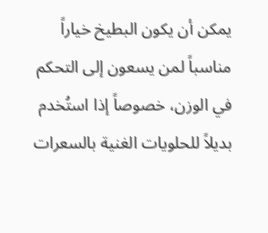يمكن أن يكون البطيخ خياراً مناسباً لمن يسعون إلى التحكم في الوزن، خصوصاً إذا استُخدم بديلاً للحلويات الغنية بالسعرات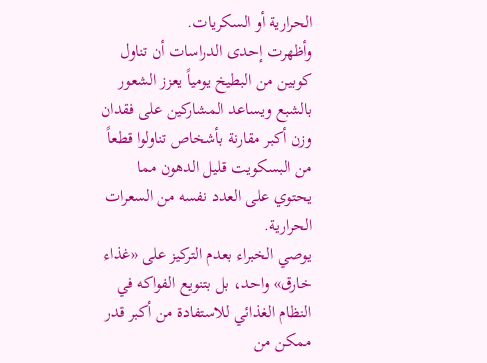الحرارية أو السكريات.
وأظهرت إحدى الدراسات أن تناول كوبين من البطيخ يومياً يعزز الشعور بالشبع ويساعد المشاركين على فقدان وزن أكبر مقارنة بأشخاص تناولوا قطعاً من البسكويت قليل الدهون مما يحتوي على العدد نفسه من السعرات الحرارية.
يوصي الخبراء بعدم التركيز على «غذاء خارق» واحد، بل بتنويع الفواكه في النظام الغذائي للاستفادة من أكبر قدر ممكن من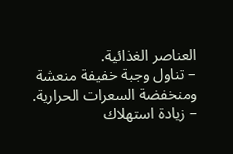العناصر الغذائية.
– تناول وجبة خفيفة منعشة ومنخفضة السعرات الحرارية.
– زيادة استهلاك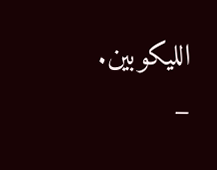الليكوبين.
–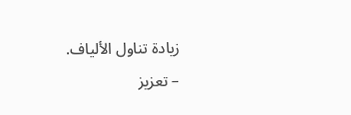زيادة تناول الألياف.
– تعزيز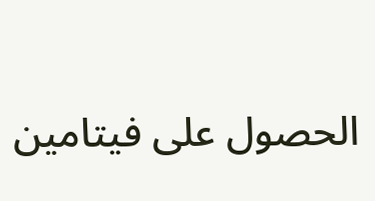الحصول على فيتامين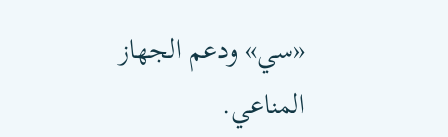«سي» ودعم الجهاز المناعي.